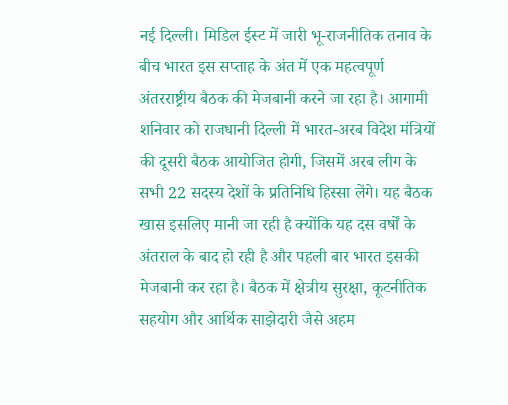नई दिल्ली। मिडिल ईस्ट में जारी भू-राजनीतिक तनाव के बीच भारत इस सप्ताह के अंत में एक महत्वपूर्ण अंतरराष्ट्रीय बैठक की मेजबानी करने जा रहा है। आगामी शनिवार को राजधानी दिल्ली में भारत-अरब विदेश मंत्रियों की दूसरी बैठक आयोजित होगी, जिसमें अरब लीग के सभी 22 सदस्य देशों के प्रतिनिधि हिस्सा लेंगे। यह बैठक खास इसलिए मानी जा रही है क्योंकि यह दस वर्षों के अंतराल के बाद हो रही है और पहली बार भारत इसकी मेजबानी कर रहा है। बैठक में क्षेत्रीय सुरक्षा, कूटनीतिक सहयोग और आर्थिक साझेदारी जैसे अहम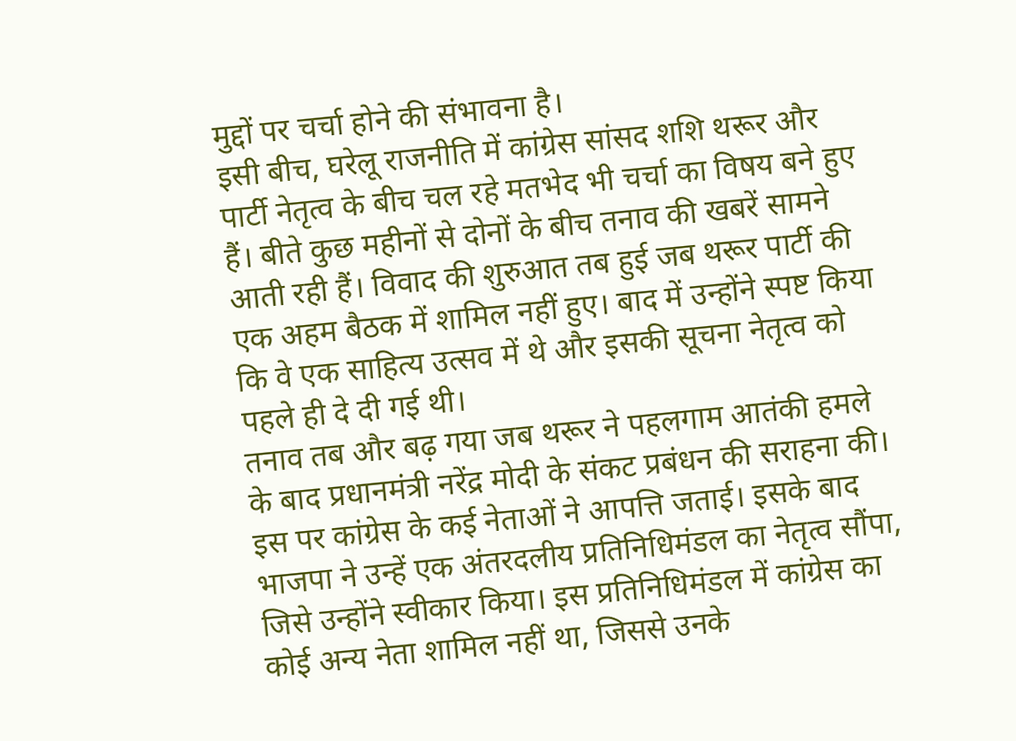मुद्दों पर चर्चा होने की संभावना है।
इसी बीच, घरेलू राजनीति में कांग्रेस सांसद शशि थरूर और पार्टी नेतृत्व के बीच चल रहे मतभेद भी चर्चा का विषय बने हुए हैं। बीते कुछ महीनों से दोनों के बीच तनाव की खबरें सामने आती रही हैं। विवाद की शुरुआत तब हुई जब थरूर पार्टी की एक अहम बैठक में शामिल नहीं हुए। बाद में उन्होंने स्पष्ट किया कि वे एक साहित्य उत्सव में थे और इसकी सूचना नेतृत्व को पहले ही दे दी गई थी।
तनाव तब और बढ़ गया जब थरूर ने पहलगाम आतंकी हमले के बाद प्रधानमंत्री नरेंद्र मोदी के संकट प्रबंधन की सराहना की। इस पर कांग्रेस के कई नेताओं ने आपत्ति जताई। इसके बाद भाजपा ने उन्हें एक अंतरदलीय प्रतिनिधिमंडल का नेतृत्व सौंपा, जिसे उन्होंने स्वीकार किया। इस प्रतिनिधिमंडल में कांग्रेस का कोई अन्य नेता शामिल नहीं था, जिससे उनके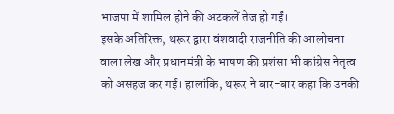भाजपा में शामिल होने की अटकलें तेज हो गईं।
इसके अतिरिक्त, थरूर द्वारा वंशवादी राजनीति की आलोचना वाला लेख और प्रधानमंत्री के भाषण की प्रशंसा भी कांग्रेस नेतृत्व को असहज कर गई। हालांकि, थरूर ने बार-बार कहा कि उनकी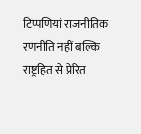टिप्पणियां राजनीतिक रणनीति नहीं बल्कि राष्ट्रहित से प्रेरित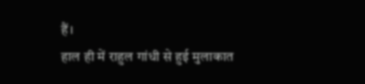हैं।
हाल ही में राहुल गांधी से हुई मुलाकात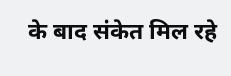के बाद संकेत मिल रहे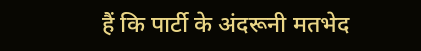हैं कि पार्टी के अंदरूनी मतभेद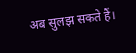अब सुलझ सकते हैं।